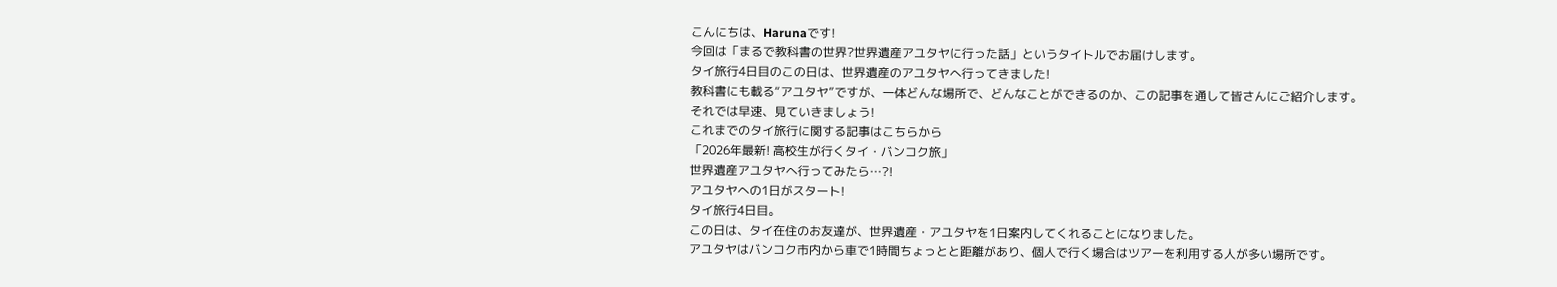こんにちは、Harunaです!
今回は「まるで教科書の世界?世界遺産アユタヤに行った話」というタイトルでお届けします。
タイ旅行4日目のこの日は、世界遺産のアユタヤへ行ってきました!
教科書にも載る“アユタヤ”ですが、一体どんな場所で、どんなことができるのか、この記事を通して皆さんにご紹介します。
それでは早速、見ていきましょう!
これまでのタイ旅行に関する記事はこちらから
「2026年最新! 高校生が行くタイ・バンコク旅」
世界遺産アユタヤへ行ってみたら…?!
アユタヤへの1日がスタート!
タイ旅行4日目。
この日は、タイ在住のお友達が、世界遺産・アユタヤを1日案内してくれることになりました。
アユタヤはバンコク市内から車で1時間ちょっとと距離があり、個人で行く場合はツアーを利用する人が多い場所です。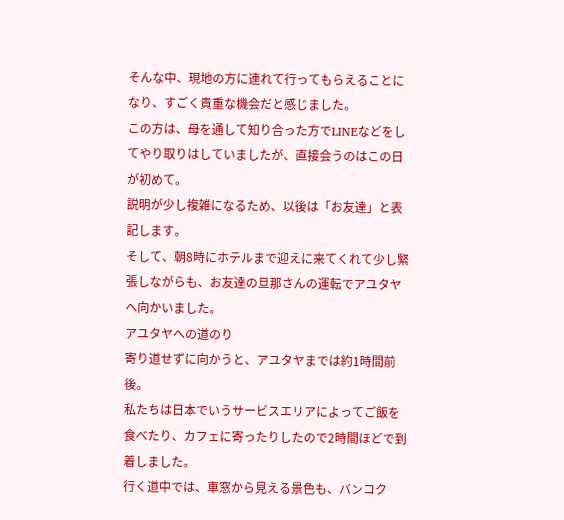そんな中、現地の方に連れて行ってもらえることになり、すごく貴重な機会だと感じました。
この方は、母を通して知り合った方でLINEなどをしてやり取りはしていましたが、直接会うのはこの日が初めて。
説明が少し複雑になるため、以後は「お友達」と表記します。
そして、朝8時にホテルまで迎えに来てくれて少し緊張しながらも、お友達の旦那さんの運転でアユタヤへ向かいました。
アユタヤへの道のり
寄り道せずに向かうと、アユタヤまでは約1時間前後。
私たちは日本でいうサービスエリアによってご飯を食べたり、カフェに寄ったりしたので2時間ほどで到着しました。
行く道中では、車窓から見える景色も、バンコク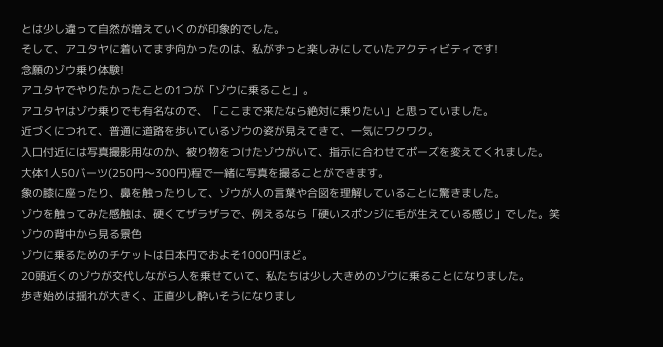とは少し違って自然が増えていくのが印象的でした。
そして、アユタヤに着いてまず向かったのは、私がずっと楽しみにしていたアクティビティです!
念願のゾウ乗り体験!
アユタヤでやりたかったことの1つが「ゾウに乗ること」。
アユタヤはゾウ乗りでも有名なので、「ここまで来たなら絶対に乗りたい」と思っていました。
近づくにつれて、普通に道路を歩いているゾウの姿が見えてきて、一気にワクワク。
入口付近には写真撮影用なのか、被り物をつけたゾウがいて、指示に合わせてポーズを変えてくれました。
大体1人50バーツ(250円〜300円)程で一緒に写真を撮ることができます。
象の膝に座ったり、鼻を触ったりして、ゾウが人の言葉や合図を理解していることに驚きました。
ゾウを触ってみた感触は、硬くてザラザラで、例えるなら「硬いスポンジに毛が生えている感じ」でした。笑
ゾウの背中から見る景色
ゾウに乗るためのチケットは日本円でおよそ1000円ほど。
20頭近くのゾウが交代しながら人を乗せていて、私たちは少し大きめのゾウに乗ることになりました。
歩き始めは揺れが大きく、正直少し酔いそうになりまし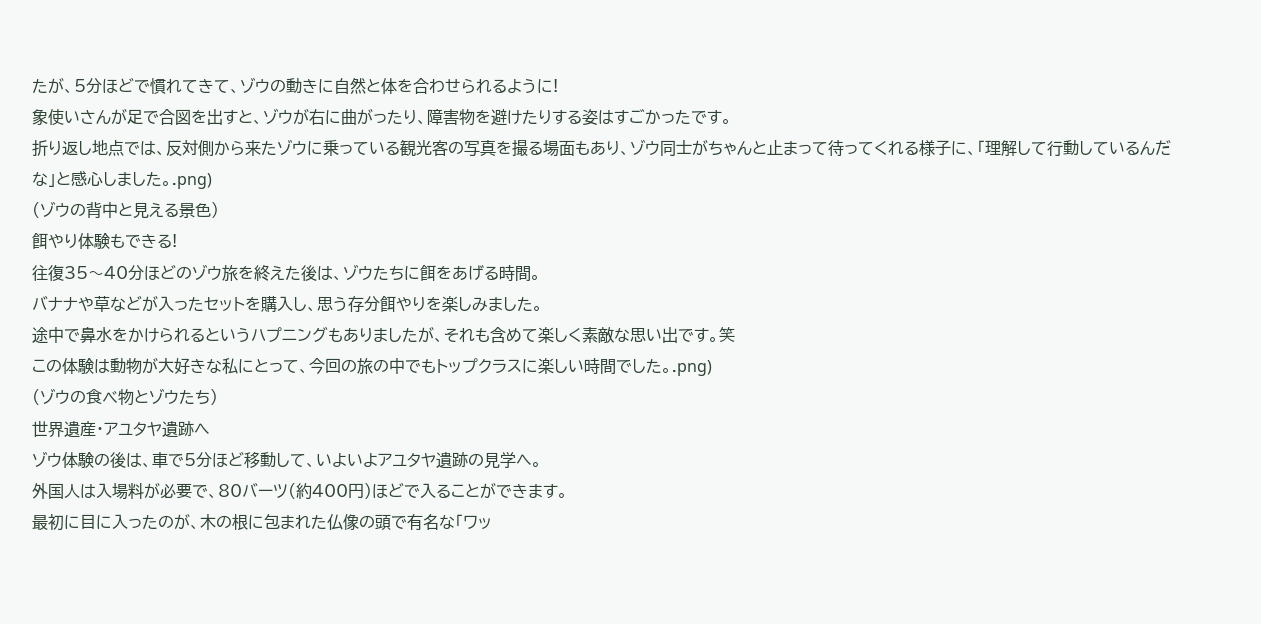たが、5分ほどで慣れてきて、ゾウの動きに自然と体を合わせられるように!
象使いさんが足で合図を出すと、ゾウが右に曲がったり、障害物を避けたりする姿はすごかったです。
折り返し地点では、反対側から来たゾウに乗っている観光客の写真を撮る場面もあり、ゾウ同士がちゃんと止まって待ってくれる様子に、「理解して行動しているんだな」と感心しました。.png)
(ゾウの背中と見える景色)
餌やり体験もできる!
往復35〜40分ほどのゾウ旅を終えた後は、ゾウたちに餌をあげる時間。
バナナや草などが入ったセットを購入し、思う存分餌やりを楽しみました。
途中で鼻水をかけられるというハプニングもありましたが、それも含めて楽しく素敵な思い出です。笑
この体験は動物が大好きな私にとって、今回の旅の中でもトップクラスに楽しい時間でした。.png)
(ゾウの食べ物とゾウたち)
世界遺産・アユタヤ遺跡へ
ゾウ体験の後は、車で5分ほど移動して、いよいよアユタヤ遺跡の見学へ。
外国人は入場料が必要で、80バーツ(約400円)ほどで入ることができます。
最初に目に入ったのが、木の根に包まれた仏像の頭で有名な「ワッ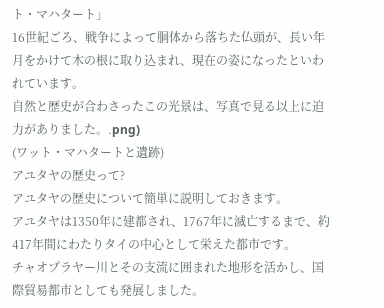ト・マハタート」
16世紀ごろ、戦争によって胴体から落ちた仏頭が、長い年月をかけて木の根に取り込まれ、現在の姿になったといわれています。
自然と歴史が合わさったこの光景は、写真で見る以上に迫力がありました。.png)
(ワット・マハタートと遺跡)
アユタヤの歴史って?
アユタヤの歴史について簡単に説明しておきます。
アユタヤは1350年に建都され、1767年に滅亡するまで、約417年間にわたりタイの中心として栄えた都市です。
チャオプラヤー川とその支流に囲まれた地形を活かし、国際貿易都市としても発展しました。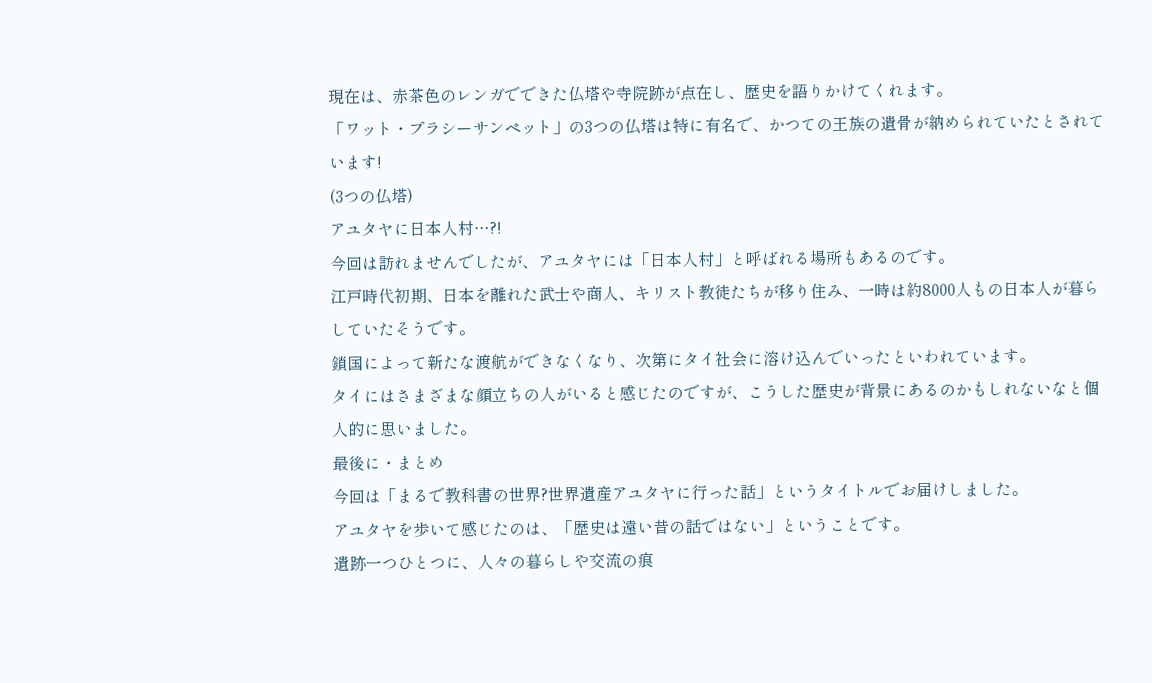現在は、赤茶色のレンガでできた仏塔や寺院跡が点在し、歴史を語りかけてくれます。
「ワット・プラシーサンペット」の3つの仏塔は特に有名で、かつての王族の遺骨が納められていたとされています!
(3つの仏塔)
アユタヤに日本人村…?!
今回は訪れませんでしたが、アユタヤには「日本人村」と呼ばれる場所もあるのです。
江戸時代初期、日本を離れた武士や商人、キリスト教徒たちが移り住み、一時は約8000人もの日本人が暮らしていたそうです。
鎖国によって新たな渡航ができなくなり、次第にタイ社会に溶け込んでいったといわれています。
タイにはさまざまな顔立ちの人がいると感じたのですが、こうした歴史が背景にあるのかもしれないなと個人的に思いました。
最後に・まとめ
今回は「まるで教科書の世界?世界遺産アユタヤに行った話」というタイトルでお届けしました。
アユタヤを歩いて感じたのは、「歴史は遠い昔の話ではない」ということです。
遺跡一つひとつに、人々の暮らしや交流の痕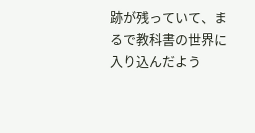跡が残っていて、まるで教科書の世界に入り込んだよう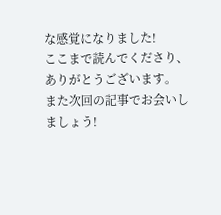な感覚になりました!
ここまで読んでくださり、ありがとうございます。
また次回の記事でお会いしましょう!